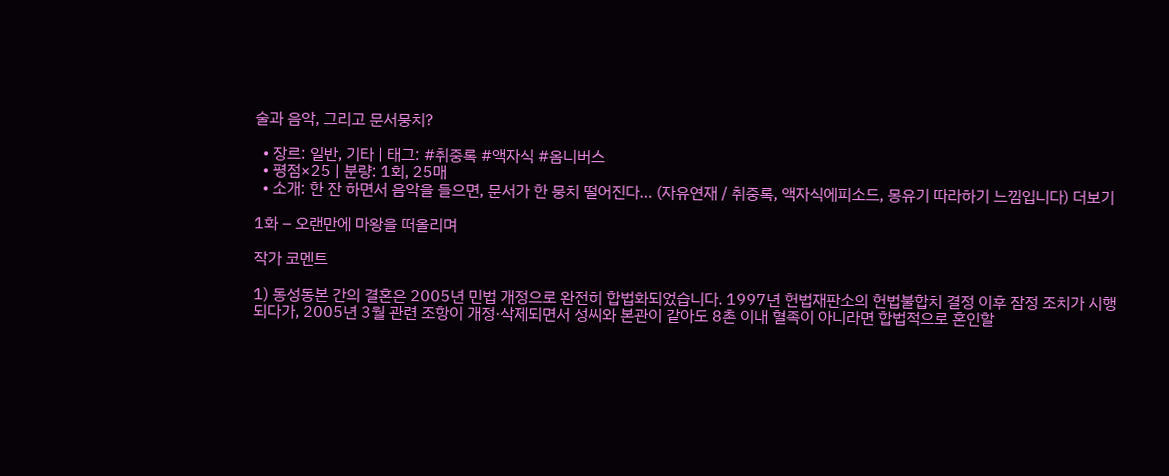술과 음악, 그리고 문서뭉치?

  • 장르: 일반, 기타 | 태그: #취중록 #액자식 #옴니버스
  • 평점×25 | 분량: 1회, 25매
  • 소개: 한 잔 하면서 음악을 들으면, 문서가 한 뭉치 떨어진다… (자유연재 / 취중록, 액자식에피소드, 몽유기 따라하기 느낌입니다) 더보기

1화 – 오랜만에 마왕을 떠올리며

작가 코멘트

1) 동성동본 간의 결혼은 2005년 민법 개정으로 완전히 합법화되었습니다. 1997년 헌법재판소의 헌법불합치 결정 이후 잠정 조치가 시행되다가, 2005년 3월 관련 조항이 개정·삭제되면서 성씨와 본관이 같아도 8촌 이내 혈족이 아니라면 합법적으로 혼인할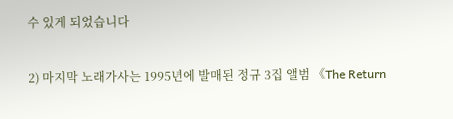수 있게 되었습니다

2) 마지막 노래가사는 1995년에 발매된 정규 3집 앨범 《The Return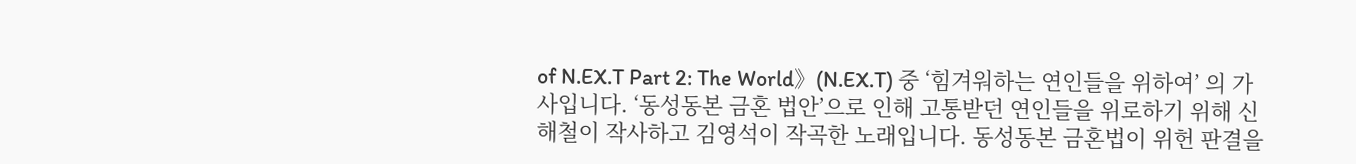of N.EX.T Part 2: The World》(N.EX.T) 중 ‘힘겨워하는 연인들을 위하여’ 의 가사입니다. ‘동성동본 금혼 법안’으로 인해 고통받던 연인들을 위로하기 위해 신해철이 작사하고 김영석이 작곡한 노래입니다. 동성동본 금혼법이 위헌 판결을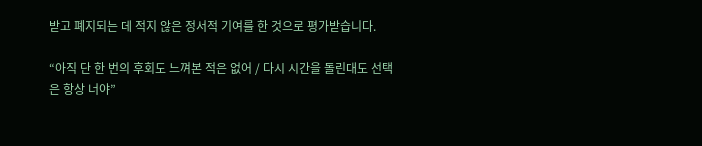받고 폐지되는 데 적지 않은 정서적 기여를 한 것으로 평가받습니다.

“아직 단 한 번의 후회도 느껴본 적은 없어 / 다시 시간을 돌린대도 선택은 항상 너야”